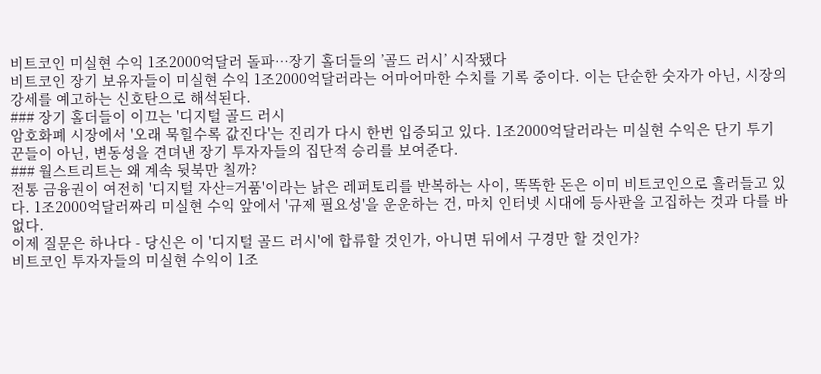비트코인 미실현 수익 1조2000억달러 돌파…장기 홀더들의 ’골드 러시’ 시작됐다
비트코인 장기 보유자들이 미실현 수익 1조2000억달러라는 어마어마한 수치를 기록 중이다. 이는 단순한 숫자가 아닌, 시장의 강세를 예고하는 신호탄으로 해석된다.
### 장기 홀더들이 이끄는 '디지털 골드 러시
암호화폐 시장에서 '오래 묵힐수록 값진다'는 진리가 다시 한번 입증되고 있다. 1조2000억달러라는 미실현 수익은 단기 투기꾼들이 아닌, 변동성을 견뎌낸 장기 투자자들의 집단적 승리를 보여준다.
### 월스트리트는 왜 계속 뒷북만 칠까?
전통 금융권이 여전히 '디지털 자산=거품'이라는 낡은 레퍼토리를 반복하는 사이, 똑똑한 돈은 이미 비트코인으로 흘러들고 있다. 1조2000억달러짜리 미실현 수익 앞에서 '규제 필요성'을 운운하는 건, 마치 인터넷 시대에 등사판을 고집하는 것과 다를 바 없다.
이제 질문은 하나다 - 당신은 이 '디지털 골드 러시'에 합류할 것인가, 아니면 뒤에서 구경만 할 것인가?
비트코인 투자자들의 미실현 수익이 1조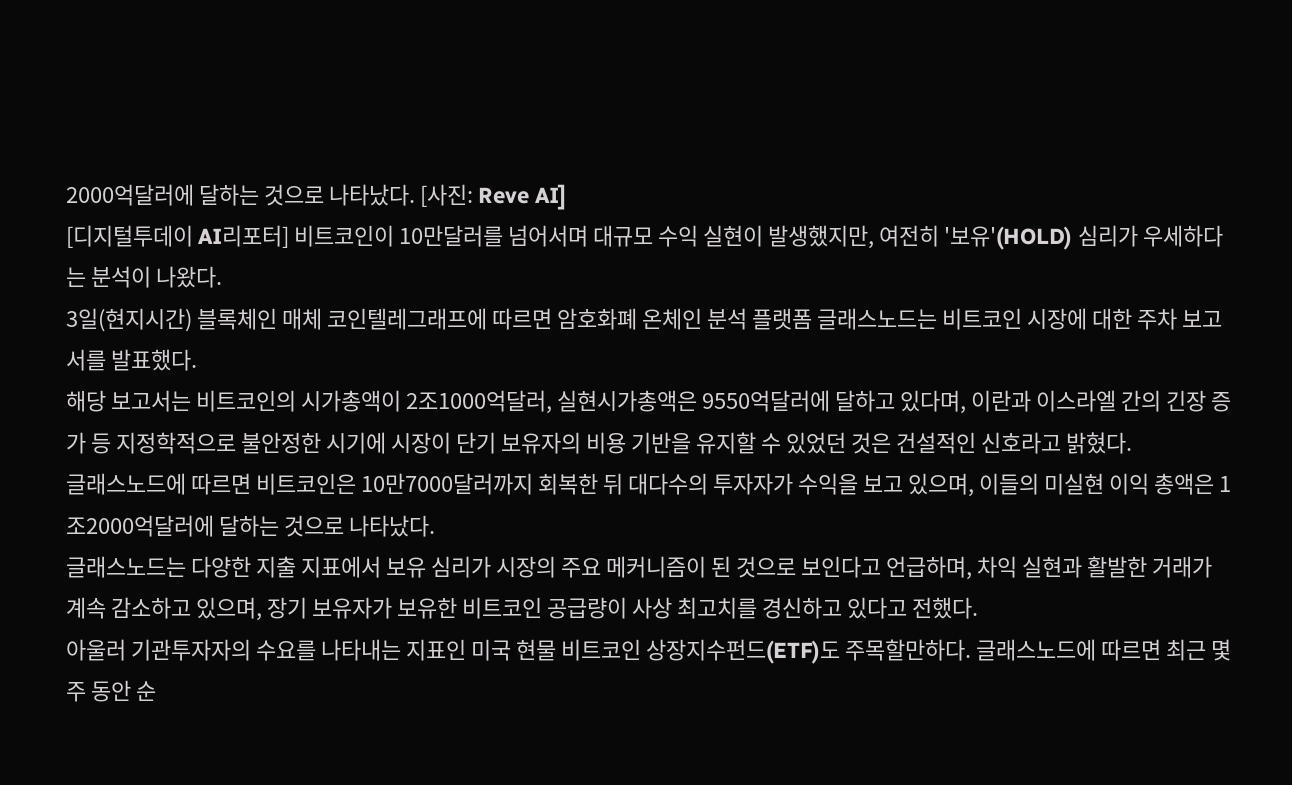2000억달러에 달하는 것으로 나타났다. [사진: Reve AI]
[디지털투데이 AI리포터] 비트코인이 10만달러를 넘어서며 대규모 수익 실현이 발생했지만, 여전히 '보유'(HOLD) 심리가 우세하다는 분석이 나왔다.
3일(현지시간) 블록체인 매체 코인텔레그래프에 따르면 암호화폐 온체인 분석 플랫폼 글래스노드는 비트코인 시장에 대한 주차 보고서를 발표했다.
해당 보고서는 비트코인의 시가총액이 2조1000억달러, 실현시가총액은 9550억달러에 달하고 있다며, 이란과 이스라엘 간의 긴장 증가 등 지정학적으로 불안정한 시기에 시장이 단기 보유자의 비용 기반을 유지할 수 있었던 것은 건설적인 신호라고 밝혔다.
글래스노드에 따르면 비트코인은 10만7000달러까지 회복한 뒤 대다수의 투자자가 수익을 보고 있으며, 이들의 미실현 이익 총액은 1조2000억달러에 달하는 것으로 나타났다.
글래스노드는 다양한 지출 지표에서 보유 심리가 시장의 주요 메커니즘이 된 것으로 보인다고 언급하며, 차익 실현과 활발한 거래가 계속 감소하고 있으며, 장기 보유자가 보유한 비트코인 공급량이 사상 최고치를 경신하고 있다고 전했다.
아울러 기관투자자의 수요를 나타내는 지표인 미국 현물 비트코인 상장지수펀드(ETF)도 주목할만하다. 글래스노드에 따르면 최근 몇 주 동안 순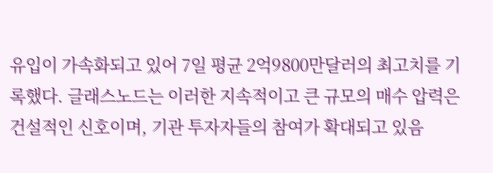유입이 가속화되고 있어 7일 평균 2억9800만달러의 최고치를 기록했다. 글래스노드는 이러한 지속적이고 큰 규모의 매수 압력은 건설적인 신호이며, 기관 투자자들의 참여가 확대되고 있음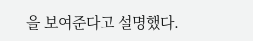을 보여준다고 설명했다.